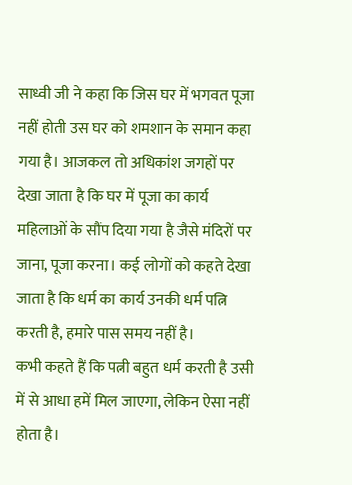साध्वी जी ने कहा कि जिस घर में भगवत पूजा नहीं होती उस घर को शमशान के समान कहा गया है। आजकल तो अधिकांश जगहों पर देखा जाता है कि घर में पूजा का कार्य महिलाओं के सौंप दिया गया है जैसे मंदिरों पर जाना, पूजा करना। कई लोगों को कहते देखा जाता है कि धर्म का कार्य उनकी धर्म पत्नि करती है, हमारे पास समय नहीं है।
कभी कहते हैं कि पत्नी बहुत धर्म करती है उसी में से आधा हमें मिल जाएगा, लेकिन ऐसा नहीं होता है।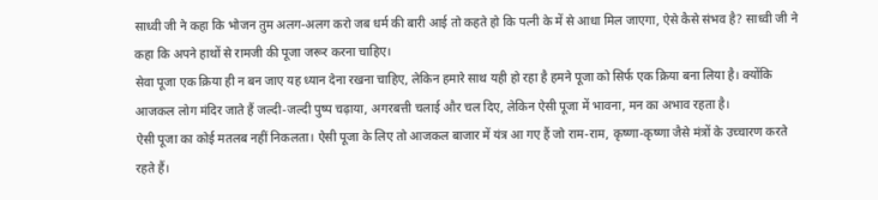साध्वी जी ने कहा कि भोजन तुम अलग-अलग करो जब धर्म की बारी आई तो कहते हो कि पत्नी के में से आधा मिल जाएगा, ऐसे कैसे संभव है? साध्वी जी ने कहा कि अपने हाथों से रामजी की पूजा जरूर करना चाहिए।
सेवा पूजा एक क्रिया ही न बन जाए यह ध्यान देना रखना चाहिए, लेकिन हमारे साथ यही हो रहा है हमने पूजा को सिर्फ एक क्रिया बना लिया है। क्योंकि आजकल लोग मंदिर जाते हैं जल्दी-जल्दी पुष्प चढ़ाया, अगरबत्ती चलाई और चल दिए, लेकिन ऐसी पूजा में भावना, मन का अभाव रहता है।
ऐसी पूजा का कोई मतलब नहीं निकलता। ऐसी पूजा के लिए तो आजकल बाजार में यंत्र आ गए हैं जो राम-राम, कृष्णा-कृष्णा जैसे मंत्रों के उच्चारण करते रहते हैं।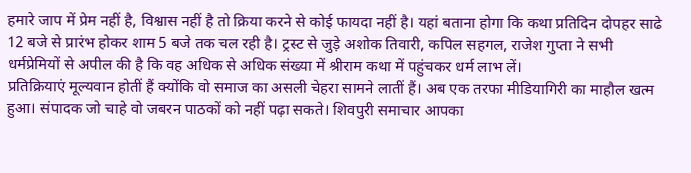हमारे जाप में प्रेम नहीं है, विश्वास नहीं है तो क्रिया करने से कोई फायदा नहीं है। यहां बताना होगा कि कथा प्रतिदिन दोपहर साढे 12 बजे से प्रारंभ होकर शाम 5 बजे तक चल रही है। ट्रस्ट से जुड़े अशोक तिवारी, कपिल सहगल, राजेश गुप्ता ने सभी धर्मप्रेमियों से अपील की है कि वह अधिक से अधिक संख्या में श्रीराम कथा में पहुंचकर धर्म लाभ लें।
प्रतिक्रियाएं मूल्यवान होतीं हैं क्योंकि वो समाज का असली चेहरा सामने लातीं हैं। अब एक तरफा मीडियागिरी का माहौल खत्म हुआ। संपादक जो चाहे वो जबरन पाठकों को नहीं पढ़ा सकते। शिवपुरी समाचार आपका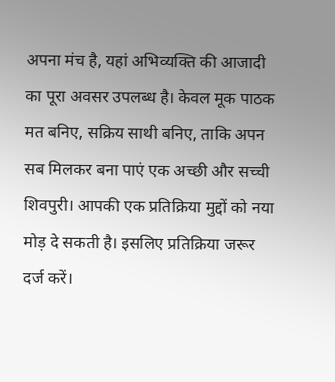अपना मंच है, यहां अभिव्यक्ति की आजादी का पूरा अवसर उपलब्ध है। केवल मूक पाठक मत बनिए, सक्रिय साथी बनिए, ताकि अपन सब मिलकर बना पाएं एक अच्छी और सच्ची शिवपुरी। आपकी एक प्रतिक्रिया मुद्दों को नया मोड़ दे सकती है। इसलिए प्रतिक्रिया जरूर दर्ज करें।